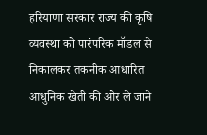हरियाणा सरकार राज्य की कृषि व्यवस्था को पारंपरिक मॉडल से निकालकर तकनीक आधारित आधुनिक खेती की ओर ले जाने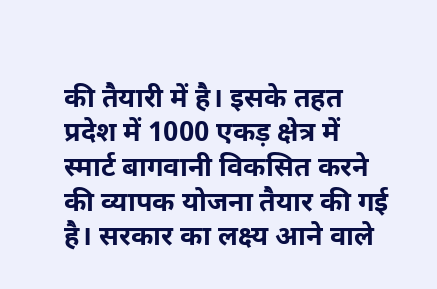की तैयारी में है। इसके तहत प्रदेश में 1000 एकड़ क्षेत्र में स्मार्ट बागवानी विकसित करने की व्यापक योजना तैयार की गई है। सरकार का लक्ष्य आने वाले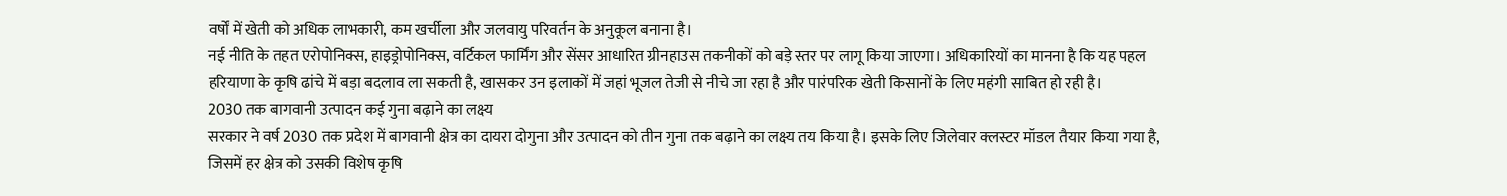वर्षों में खेती को अधिक लाभकारी, कम खर्चीला और जलवायु परिवर्तन के अनुकूल बनाना है।
नई नीति के तहत एरोपोनिक्स, हाइड्रोपोनिक्स, वर्टिकल फार्मिंग और सेंसर आधारित ग्रीनहाउस तकनीकों को बड़े स्तर पर लागू किया जाएगा। अधिकारियों का मानना है कि यह पहल हरियाणा के कृषि ढांचे में बड़ा बदलाव ला सकती है, खासकर उन इलाकों में जहां भूजल तेजी से नीचे जा रहा है और पारंपरिक खेती किसानों के लिए महंगी साबित हो रही है।
2030 तक बागवानी उत्पादन कई गुना बढ़ाने का लक्ष्य
सरकार ने वर्ष 2030 तक प्रदेश में बागवानी क्षेत्र का दायरा दोगुना और उत्पादन को तीन गुना तक बढ़ाने का लक्ष्य तय किया है। इसके लिए जिलेवार क्लस्टर मॉडल तैयार किया गया है, जिसमें हर क्षेत्र को उसकी विशेष कृषि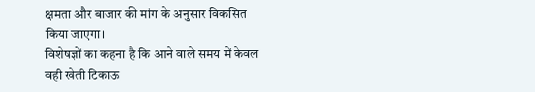क्षमता और बाजार की मांग के अनुसार विकसित किया जाएगा।
विशेषज्ञों का कहना है कि आने वाले समय में केवल वही खेती टिकाऊ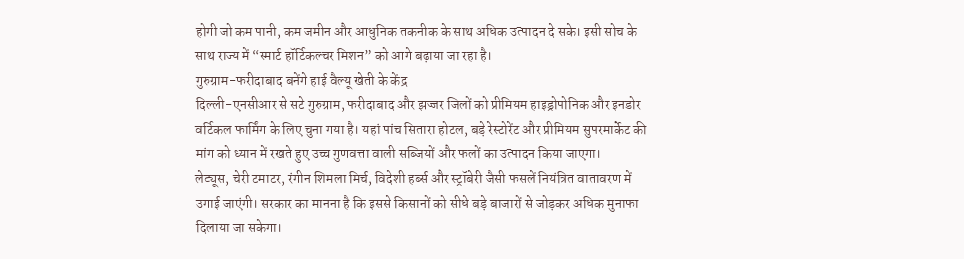होगी जो कम पानी, कम जमीन और आधुनिक तकनीक के साथ अधिक उत्पादन दे सके। इसी सोच के साथ राज्य में “स्मार्ट हॉर्टिकल्चर मिशन” को आगे बढ़ाया जा रहा है।
गुरुग्राम-फरीदाबाद बनेंगे हाई वैल्यू खेती के केंद्र
दिल्ली-एनसीआर से सटे गुरुग्राम, फरीदाबाद और झज्जर जिलों को प्रीमियम हाइड्रोपोनिक और इनडोर वर्टिकल फार्मिंग के लिए चुना गया है। यहां पांच सितारा होटल, बड़े रेस्टोरेंट और प्रीमियम सुपरमार्केट की मांग को ध्यान में रखते हुए उच्च गुणवत्ता वाली सब्जियों और फलों का उत्पादन किया जाएगा।
लेट्यूस, चेरी टमाटर, रंगीन शिमला मिर्च, विदेशी हर्ब्स और स्ट्रॉबेरी जैसी फसलें नियंत्रित वातावरण में उगाई जाएंगी। सरकार का मानना है कि इससे किसानों को सीधे बड़े बाजारों से जोड़कर अधिक मुनाफा दिलाया जा सकेगा।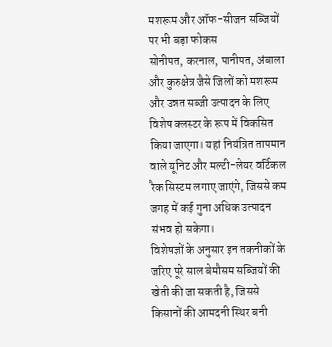मशरूम और ऑफ-सीजन सब्जियों पर भी बड़ा फोकस
सोनीपत, करनाल, पानीपत, अंबाला और कुरुक्षेत्र जैसे जिलों को मशरूम और उन्नत सब्जी उत्पादन के लिए विशेष क्लस्टर के रूप में विकसित किया जाएगा। यहां नियंत्रित तापमान वाले यूनिट और मल्टी-लेयर वर्टिकल रैक सिस्टम लगाए जाएंगे, जिससे कम जगह में कई गुना अधिक उत्पादन संभव हो सकेगा।
विशेषज्ञों के अनुसार इन तकनीकों के जरिए पूरे साल बेमौसम सब्जियों की खेती की जा सकती है, जिससे किसानों की आमदनी स्थिर बनी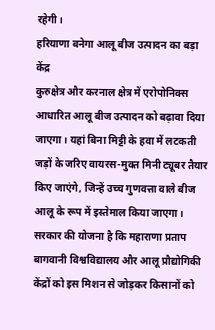रहेगी।
हरियाणा बनेगा आलू बीज उत्पादन का बड़ा केंद्र
कुरुक्षेत्र और करनाल क्षेत्र में एरोपोनिक्स आधारित आलू बीज उत्पादन को बढ़ावा दिया जाएगा। यहां बिना मिट्टी के हवा में लटकती जड़ों के जरिए वायरस-मुक्त मिनी ट्यूबर तैयार किए जाएंगे, जिन्हें उच्च गुणवत्ता वाले बीज आलू के रूप में इस्तेमाल किया जाएगा।
सरकार की योजना है कि महाराणा प्रताप बागवानी विश्वविद्यालय और आलू प्रौद्योगिकी केंद्रों को इस मिशन से जोड़कर किसानों को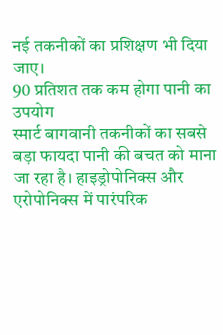नई तकनीकों का प्रशिक्षण भी दिया जाए।
90 प्रतिशत तक कम होगा पानी का उपयोग
स्मार्ट बागवानी तकनीकों का सबसे बड़ा फायदा पानी की बचत को माना जा रहा है। हाइड्रोपोनिक्स और एरोपोनिक्स में पारंपरिक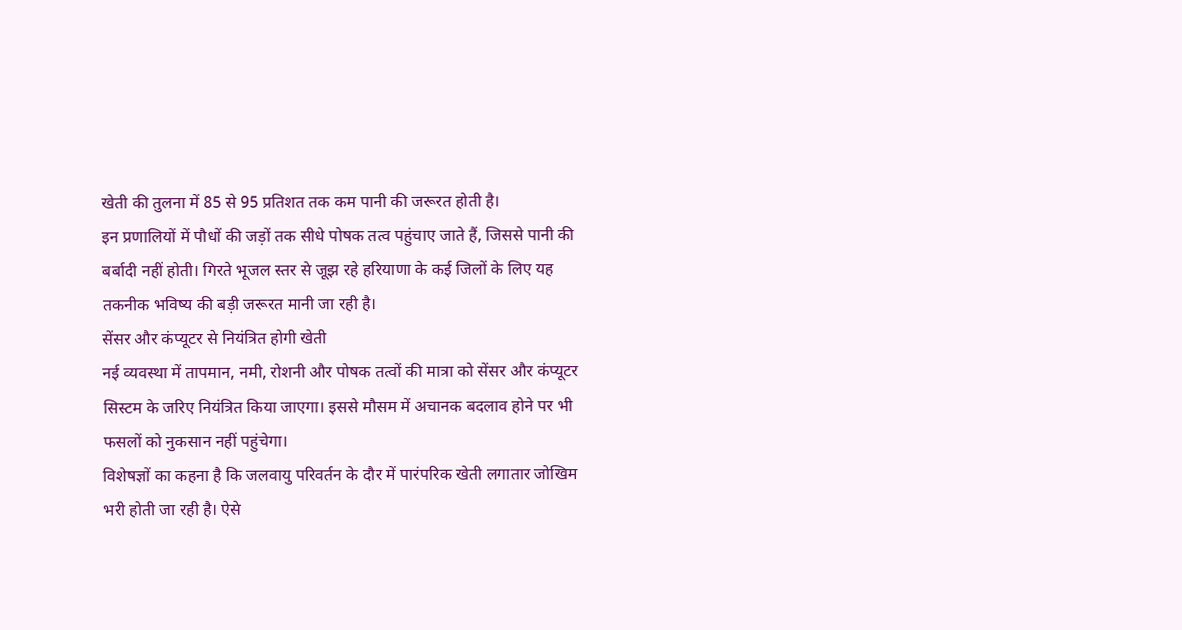खेती की तुलना में 85 से 95 प्रतिशत तक कम पानी की जरूरत होती है।
इन प्रणालियों में पौधों की जड़ों तक सीधे पोषक तत्व पहुंचाए जाते हैं, जिससे पानी की बर्बादी नहीं होती। गिरते भूजल स्तर से जूझ रहे हरियाणा के कई जिलों के लिए यह तकनीक भविष्य की बड़ी जरूरत मानी जा रही है।
सेंसर और कंप्यूटर से नियंत्रित होगी खेती
नई व्यवस्था में तापमान, नमी, रोशनी और पोषक तत्वों की मात्रा को सेंसर और कंप्यूटर सिस्टम के जरिए नियंत्रित किया जाएगा। इससे मौसम में अचानक बदलाव होने पर भी फसलों को नुकसान नहीं पहुंचेगा।
विशेषज्ञों का कहना है कि जलवायु परिवर्तन के दौर में पारंपरिक खेती लगातार जोखिम भरी होती जा रही है। ऐसे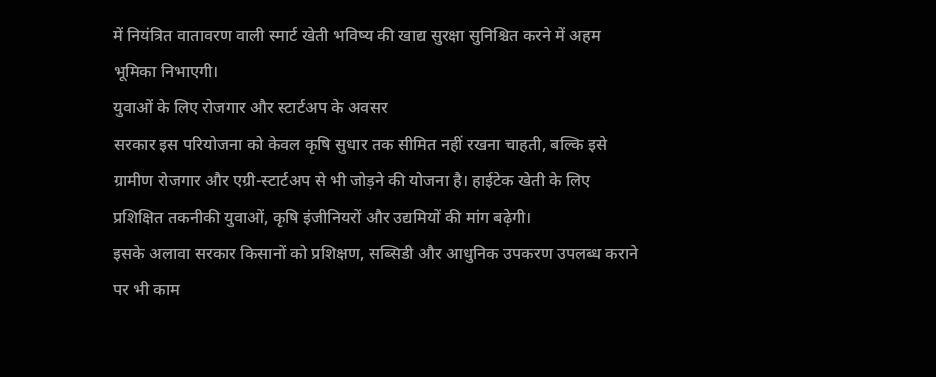में नियंत्रित वातावरण वाली स्मार्ट खेती भविष्य की खाद्य सुरक्षा सुनिश्चित करने में अहम भूमिका निभाएगी।
युवाओं के लिए रोजगार और स्टार्टअप के अवसर
सरकार इस परियोजना को केवल कृषि सुधार तक सीमित नहीं रखना चाहती, बल्कि इसे ग्रामीण रोजगार और एग्री-स्टार्टअप से भी जोड़ने की योजना है। हाईटेक खेती के लिए प्रशिक्षित तकनीकी युवाओं, कृषि इंजीनियरों और उद्यमियों की मांग बढ़ेगी।
इसके अलावा सरकार किसानों को प्रशिक्षण, सब्सिडी और आधुनिक उपकरण उपलब्ध कराने पर भी काम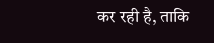कर रही है, ताकि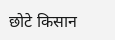छोटे किसान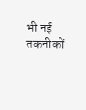भी नई तकनीकों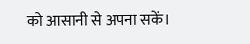को आसानी से अपना सकें।